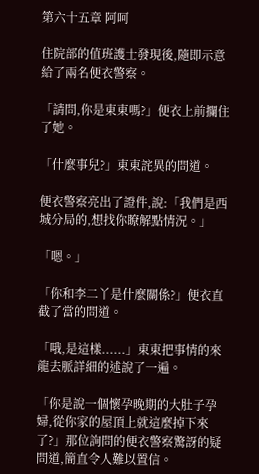第六十五章 阿呵

住院部的值班護士發現後,隨即示意給了兩名便衣警察。

「請問,你是東東嗎?」便衣上前攔住了她。

「什麼事兒?」東東詫異的問道。

便衣警察亮出了證件,說:「我們是西城分局的,想找你瞭解點情況。」

「嗯。」

「你和李二丫是什麼關係?」便衣直截了當的問道。

「哦,是這樣......」東東把事情的來龍去脈詳細的述說了一遍。

「你是說一個懷孕晚期的大肚子孕婦,從你家的屋頂上就這麼掉下來了?」那位詢問的便衣警察驚訝的疑問道,簡直令人難以置信。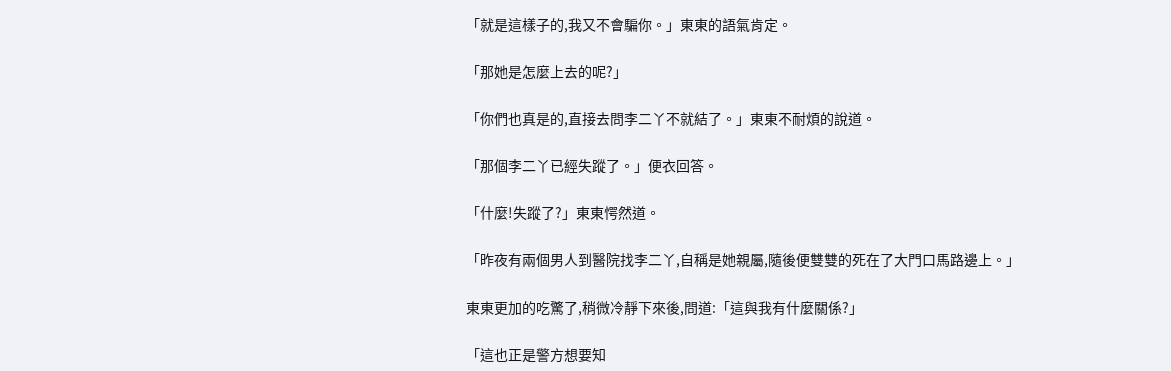「就是這樣子的,我又不會騙你。」東東的語氣肯定。

「那她是怎麼上去的呢?」

「你們也真是的,直接去問李二丫不就結了。」東東不耐煩的說道。

「那個李二丫已經失蹤了。」便衣回答。

「什麼!失蹤了?」東東愕然道。

「昨夜有兩個男人到醫院找李二丫,自稱是她親屬,隨後便雙雙的死在了大門口馬路邊上。」

東東更加的吃驚了,稍微冷靜下來後,問道:「這與我有什麼關係?」

「這也正是警方想要知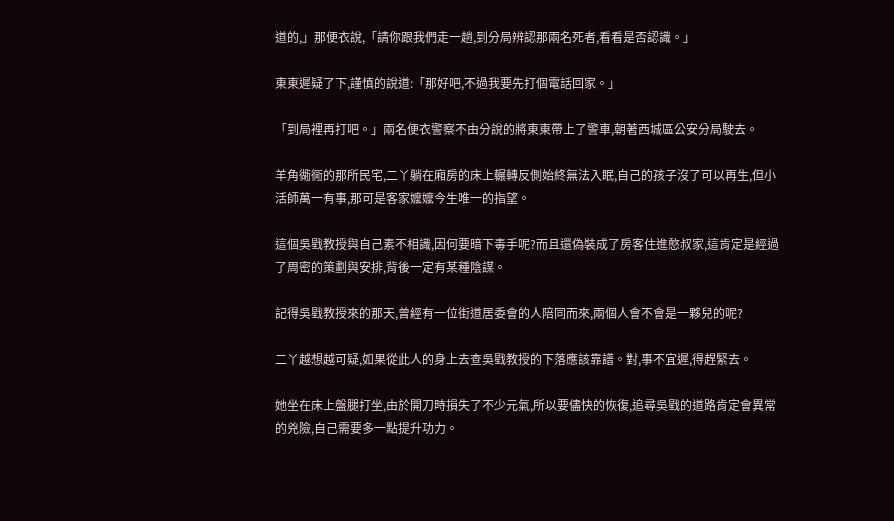道的,」那便衣說,「請你跟我們走一趟,到分局辨認那兩名死者,看看是否認識。」

東東遲疑了下,謹慎的說道:「那好吧,不過我要先打個電話回家。」

「到局裡再打吧。」兩名便衣警察不由分說的將東東帶上了警車,朝著西城區公安分局駛去。

羊角衚衕的那所民宅,二丫躺在廂房的床上輾轉反側始終無法入眠,自己的孩子沒了可以再生,但小活師萬一有事,那可是客家嬤嬤今生唯一的指望。

這個吳戥教授與自己素不相識,因何要暗下毒手呢?而且還偽裝成了房客住進憨叔家,這肯定是經過了周密的策劃與安排,背後一定有某種陰謀。

記得吳戥教授來的那天,曾經有一位街道居委會的人陪同而來,兩個人會不會是一夥兒的呢?

二丫越想越可疑,如果從此人的身上去查吳戥教授的下落應該靠譜。對,事不宜遲,得趕緊去。

她坐在床上盤腿打坐,由於開刀時損失了不少元氣,所以要儘快的恢復,追尋吳戥的道路肯定會異常的兇險,自己需要多一點提升功力。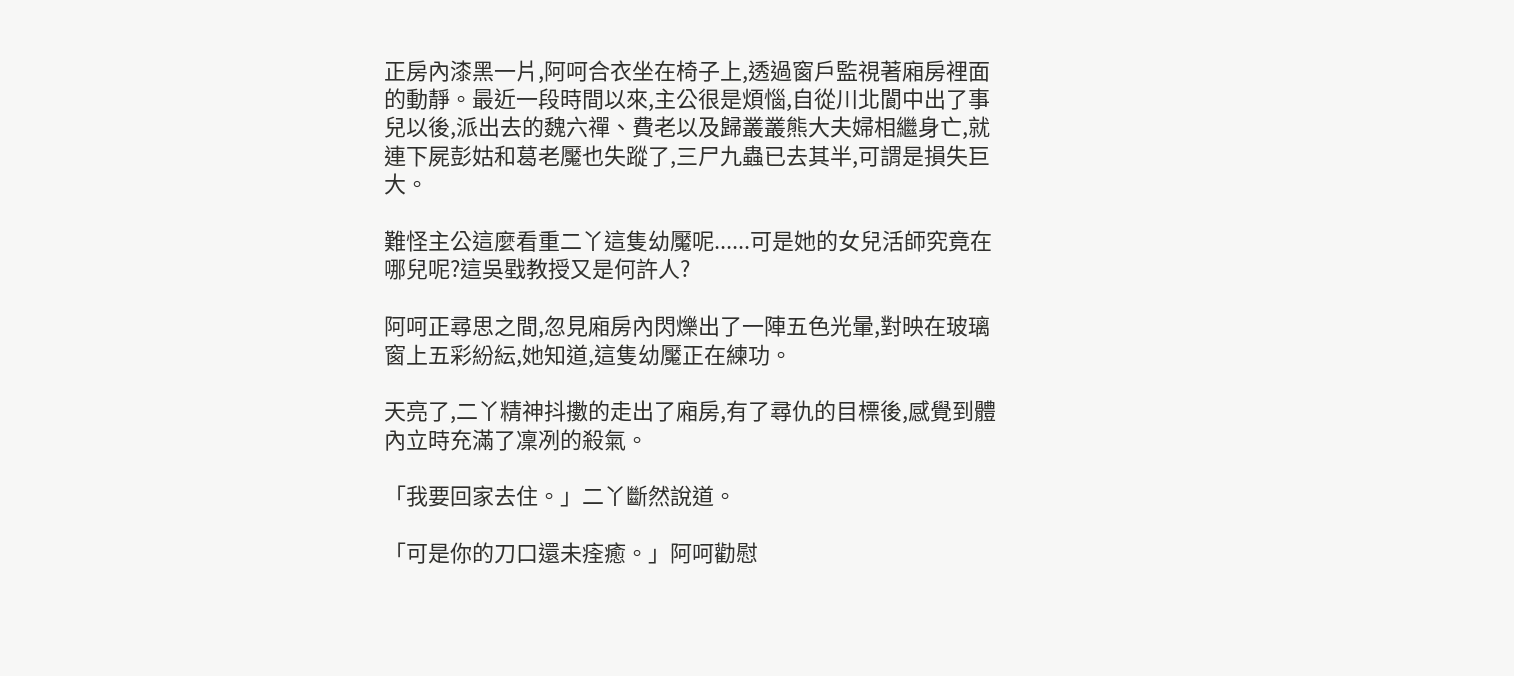正房內漆黑一片,阿呵合衣坐在椅子上,透過窗戶監視著廂房裡面的動靜。最近一段時間以來,主公很是煩惱,自從川北閬中出了事兒以後,派出去的魏六禪、費老以及歸叢叢熊大夫婦相繼身亡,就連下屍彭姑和葛老魘也失蹤了,三尸九蟲已去其半,可謂是損失巨大。

難怪主公這麼看重二丫這隻幼魘呢......可是她的女兒活師究竟在哪兒呢?這吳戥教授又是何許人?

阿呵正尋思之間,忽見廂房內閃爍出了一陣五色光暈,對映在玻璃窗上五彩紛紜,她知道,這隻幼魘正在練功。

天亮了,二丫精神抖擻的走出了廂房,有了尋仇的目標後,感覺到體內立時充滿了凜冽的殺氣。

「我要回家去住。」二丫斷然說道。

「可是你的刀口還未痊癒。」阿呵勸慰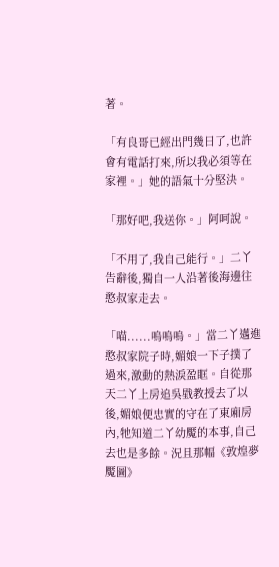著。

「有良哥已經出門幾日了,也許會有電話打來,所以我必須等在家裡。」她的語氣十分堅決。

「那好吧,我送你。」阿呵說。

「不用了,我自己能行。」二丫告辭後,獨自一人沿著後海邊往憨叔家走去。

「喵......嗚嗚嗚。」當二丫邁進憨叔家院子時,媚娘一下子撲了過來,激動的熱淚盈眶。自從那天二丫上房追吳戥教授去了以後,媚娘便忠實的守在了東廂房內,牠知道二丫幼魘的本事,自己去也是多餘。況且那幅《敦煌夢魘圖》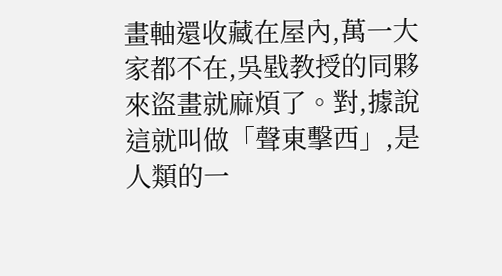畫軸還收藏在屋內,萬一大家都不在,吳戥教授的同夥來盜畫就麻煩了。對,據說這就叫做「聲東擊西」,是人類的一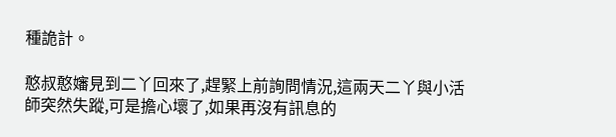種詭計。

憨叔憨嬸見到二丫回來了,趕緊上前詢問情況,這兩天二丫與小活師突然失蹤,可是擔心壞了,如果再沒有訊息的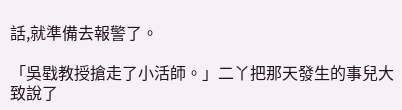話,就準備去報警了。

「吳戥教授搶走了小活師。」二丫把那天發生的事兒大致說了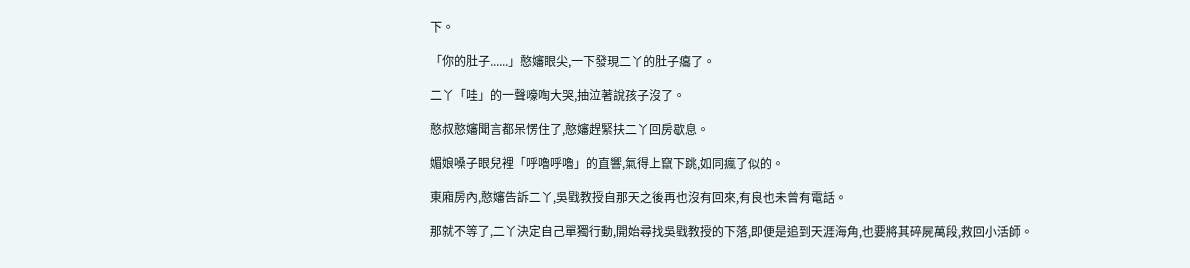下。

「你的肚子......」憨嬸眼尖,一下發現二丫的肚子癟了。

二丫「哇」的一聲嚎啕大哭,抽泣著說孩子沒了。

憨叔憨嬸聞言都呆愣住了,憨嬸趕緊扶二丫回房歇息。

媚娘嗓子眼兒裡「呼嚕呼嚕」的直響,氣得上竄下跳,如同瘋了似的。

東廂房內,憨嬸告訴二丫,吳戥教授自那天之後再也沒有回來,有良也未曾有電話。

那就不等了,二丫決定自己單獨行動,開始尋找吳戥教授的下落,即便是追到天涯海角,也要將其碎屍萬段,救回小活師。